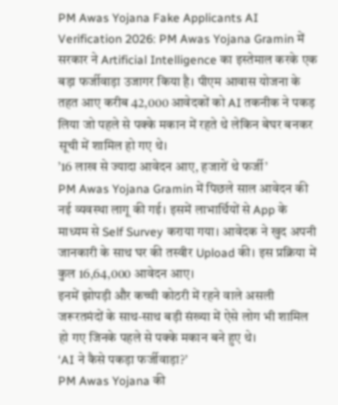PM Awas Yojana Fake Applicants AI Verification 2026: PM Awas Yojana Gramin में सरकार ने Artificial Intelligence का इस्तेमाल करके एक बड़ा फर्जीवाड़ा उजागर किया है। पीएम आवास योजना के तहत आए करीब 42,000 आवेदकों को AI तकनीक ने पकड़ लिया जो पहले से पक्के मकान में रहते थे लेकिन बेघर बनकर सूची में शामिल हो गए थे।
’16 लाख से ज्यादा आवेदन आए, हजारों थे फर्जी’
PM Awas Yojana Gramin में पिछले साल आवेदन की नई व्यवस्था लागू की गई। इसमें लाभार्थियों से App के माध्यम से Self Survey कराया गया। आवेदक ने खुद अपनी जानकारी के साथ घर की तस्वीर Upload की। इस प्रक्रिया में कुल 16,64,000 आवेदन आए।
इनमें झोपड़ी और कच्ची कोठरी में रहने वाले असली जरूरतमंदों के साथ-साथ बड़ी संख्या में ऐसे लोग भी शामिल हो गए जिनके पहले से पक्के मकान बने हुए थे।
‘AI ने कैसे पकड़ा फर्जीवाड़ा?’
PM Awas Yojana की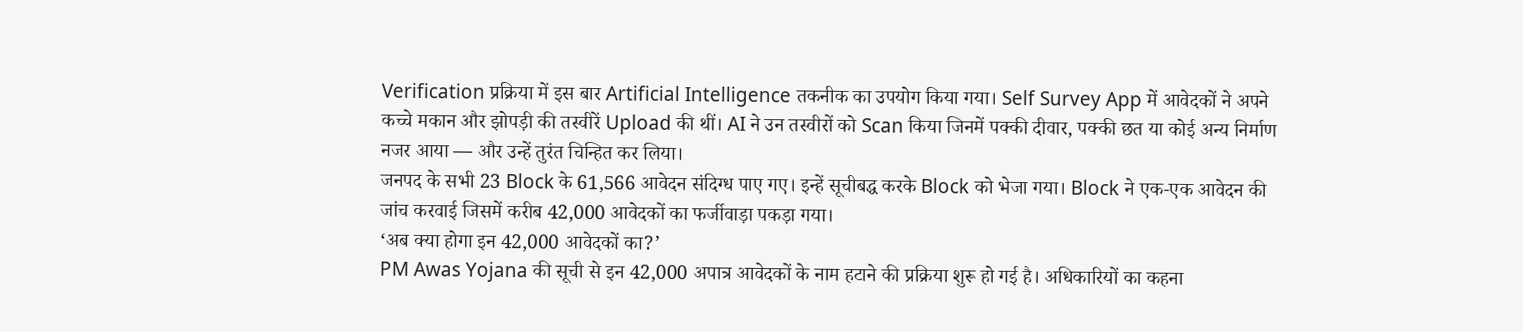Verification प्रक्रिया में इस बार Artificial Intelligence तकनीक का उपयोग किया गया। Self Survey App में आवेदकों ने अपने कच्चे मकान और झोपड़ी की तस्वीरें Upload की थीं। AI ने उन तस्वीरों को Scan किया जिनमें पक्की दीवार, पक्की छत या कोई अन्य निर्माण नजर आया — और उन्हें तुरंत चिन्हित कर लिया।
जनपद के सभी 23 Block के 61,566 आवेदन संदिग्ध पाए गए। इन्हें सूचीबद्ध करके Block को भेजा गया। Block ने एक-एक आवेदन की जांच करवाई जिसमें करीब 42,000 आवेदकों का फर्जीवाड़ा पकड़ा गया।
‘अब क्या होगा इन 42,000 आवेदकों का?’
PM Awas Yojana की सूची से इन 42,000 अपात्र आवेदकों के नाम हटाने की प्रक्रिया शुरू हो गई है। अधिकारियों का कहना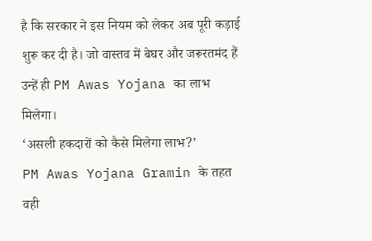है कि सरकार ने इस नियम को लेकर अब पूरी कड़ाई शुरू कर दी है। जो वास्तव में बेघर और जरूरतमंद हैं उन्हें ही PM Awas Yojana का लाभ मिलेगा।
‘असली हकदारों को कैसे मिलेगा लाभ?’
PM Awas Yojana Gramin के तहत वही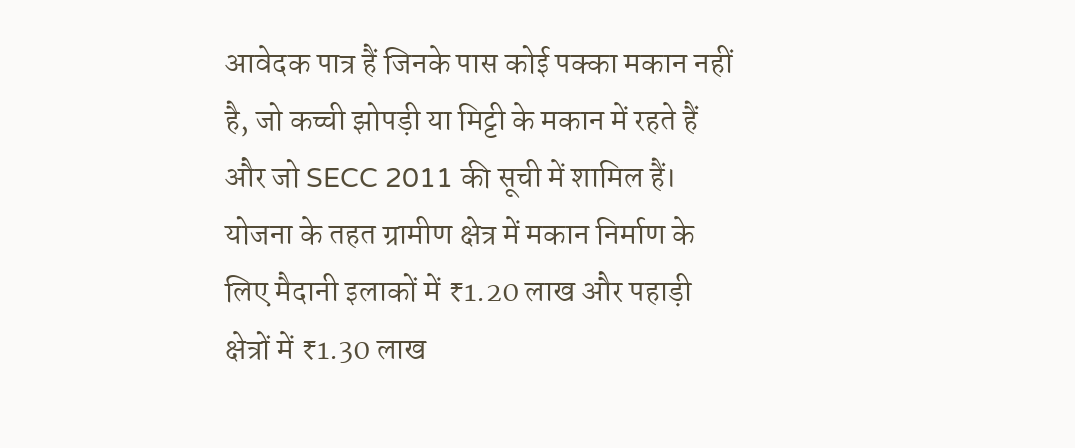आवेदक पात्र हैं जिनके पास कोई पक्का मकान नहीं है, जो कच्ची झोपड़ी या मिट्टी के मकान में रहते हैं और जो SECC 2011 की सूची में शामिल हैं। योजना के तहत ग्रामीण क्षेत्र में मकान निर्माण के लिए मैदानी इलाकों में ₹1.20 लाख और पहाड़ी क्षेत्रों में ₹1.30 लाख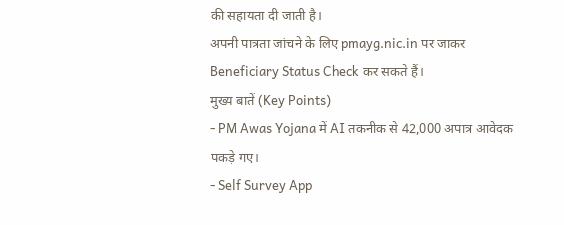की सहायता दी जाती है।
अपनी पात्रता जांचने के लिए pmayg.nic.in पर जाकर Beneficiary Status Check कर सकते हैं।
मुख्य बातें (Key Points)
- PM Awas Yojana में AI तकनीक से 42,000 अपात्र आवेदक पकड़े गए।
- Self Survey App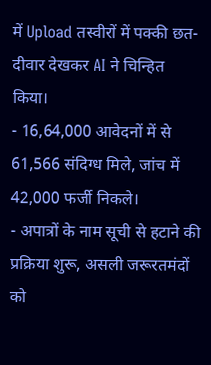में Upload तस्वीरों में पक्की छत-दीवार देखकर AI ने चिन्हित किया।
- 16,64,000 आवेदनों में से 61,566 संदिग्ध मिले, जांच में 42,000 फर्जी निकले।
- अपात्रों के नाम सूची से हटाने की प्रक्रिया शुरू, असली जरूरतमंदों को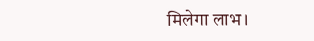मिलेगा लाभ।